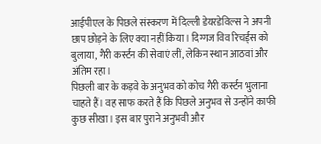आईपीएल के पिछले संस्करण में दिल्ली डेयरडेविल्स ने अपनी छाप छोड़ने के लिए क्या नहीं किया। दिग्गज विव रिचर्ड्स को बुलाया, गैरी कर्स्टन की सेवाएं लीं, लेकिन स्थान आठवां और अंतिम रहा।
पिछली बार के कड़वे के अनुभव को कोच गैरी कर्स्टन भुलाना चाहते हैं। वह साफ करते हैं कि पिछले अनुभव से उन्होंने काफी कुछ सीखा। इस बार पुराने अनुभवी और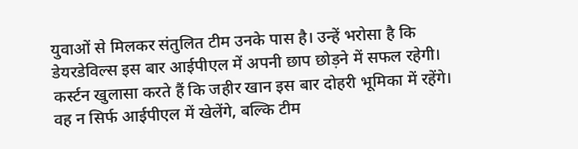युवाओं से मिलकर संतुलित टीम उनके पास है। उन्हें भरोसा है कि डेयरडेविल्स इस बार आईपीएल में अपनी छाप छोड़ने में सफल रहेगी।
कर्स्टन खुलासा करते हैं कि जहीर खान इस बार दोहरी भूमिका में रहेंगे। वह न सिर्फ आईपीएल में खेलेंगे, बल्कि टीम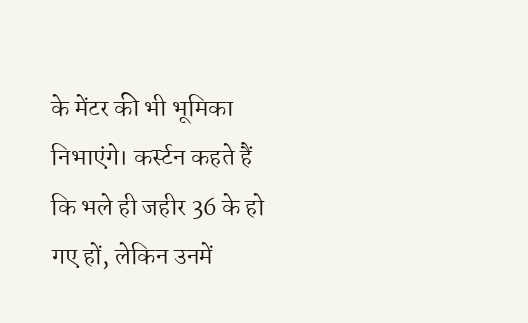के मेंटर की भी भूमिका निभाएंगे। कर्स्टन कहते हैं कि भले ही जहीर 36 के हो गए हों, लेकिन उनमें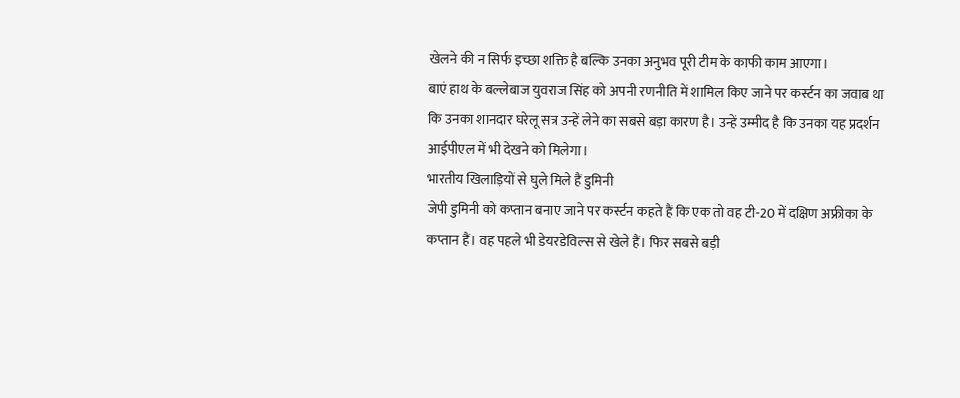खेलने की न सिर्फ इच्छा शक्ति है बल्कि उनका अनुभव पूरी टीम के काफी काम आएगा।
बाएं हाथ के बल्लेबाज युवराज सिंह को अपनी रणनीति में शामिल किए जाने पर कर्स्टन का जवाब था कि उनका शानदार घरेलू सत्र उन्हें लेने का सबसे बड़ा कारण है। उन्हें उम्मीद है कि उनका यह प्रदर्शन आईपीएल में भी देखने को मिलेगा।
भारतीय खिलाड़ियों से घुले मिले हैं डुमिनी
जेपी डुमिनी को कप्तान बनाए जाने पर कर्स्टन कहते हैं कि एक तो वह टी-20 में दक्षिण अफ्रीका के कप्तान हैं। वह पहले भी डेयरडेविल्स से खेले हैं। फिर सबसे बड़ी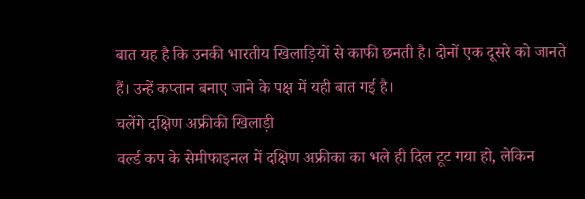बात यह है कि उनकी भारतीय खिलाड़ियों से काफी छनती है। दोनों एक दूसरे को जानते हैं। उन्हें कप्तान बनाए जाने के पक्ष में यही बात गई है।
चलेंगे दक्षिण अफ्रीकी खिलाड़ी
वर्ल्ड कप के सेमीफाइनल में दक्षिण अफ्रीका का भले ही दिल टूट गया हो, लेकिन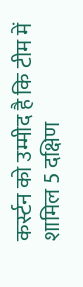कर्स्टन को उम्मीद है कि टीम में शामिल 5 दक्षिण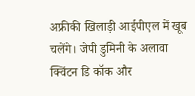अफ्रीकी खिलाड़ी आईपीएल में खूब चलेंगे। जेपी डुमिनी के अलावा क्विंटन डि कॉक और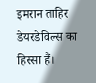इमरान ताहिर डेयरडेविल्स का हिस्सा हैं।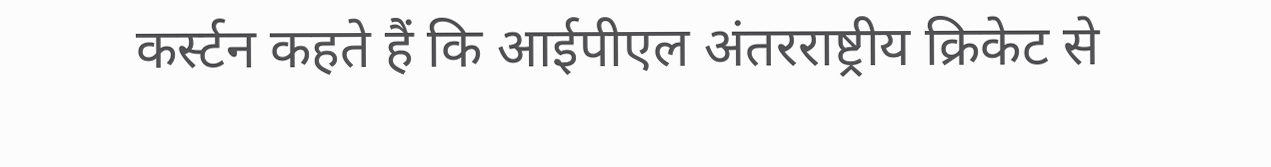कर्स्टन कहते हैं कि आईपीएल अंतरराष्ट्रीय क्रिकेट से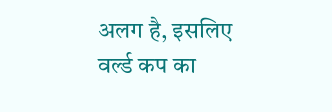अलग है, इसलिए वर्ल्ड कप का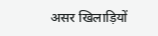असर खिलाड़ियों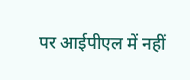पर आईपीएल में नहीं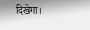दिखेगा।